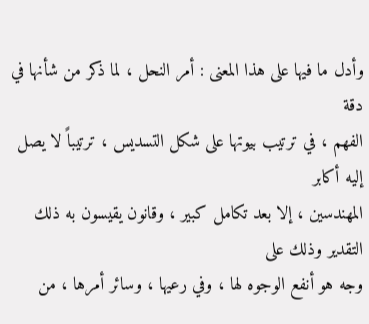وأدل ما فيها على هذا المعنى : أمر النحل ، لما ذكر من شأنها في دقة
الفهم ، في ترتيب بيوتها على شكل التسديس ، ترتيباً لا يصل إليه أكابر
المهندسين ، إلا بعد تكامل كبير ، وقانون يقيسون به ذلك التقدير وذلك على
وجه هو أنفع الوجوه لها ، وفي رعيها ، وسائر أمرها ، من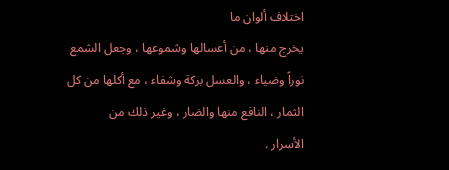اختلاف ألوان ما
يخرج منها ، من أعسالها وشموعها ، وجعل الشمع نوراً وضياء ، والعسل بركة وشفاء ، مع أكلها من كل الثمار ، النافع منها والضار ، وغير ذلك من
الأسرار .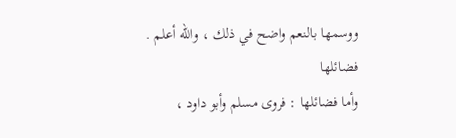ووسمها بالنعم واضح في ذلك ، والله أعلم .
فضائلها
وأما فضائلها : فروى مسلم وأبو داود ،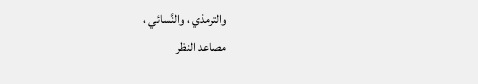والترمذي ، والنَّسائي ،
مصاعد النظر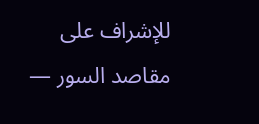للإشراف على مقاصد السور —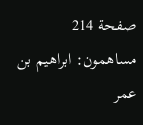صفحة 214
مساهمون: ابراهيم بن عمر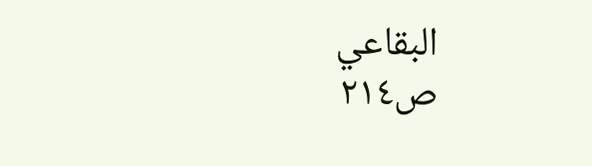البقاعي
ص٢١٤